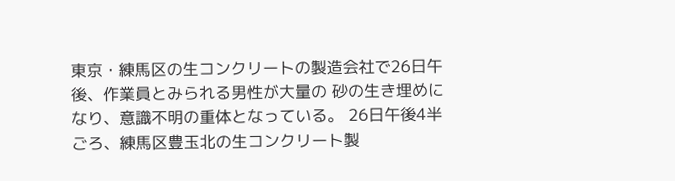東京・練馬区の生コンクリートの製造会社で26日午後、作業員とみられる男性が大量の 砂の生き埋めになり、意識不明の重体となっている。 26日午後4半ごろ、練馬区豊玉北の生コンクリート製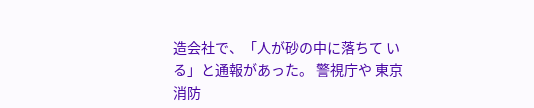造会社で、「人が砂の中に落ちて いる」と通報があった。 警視庁や 東京消防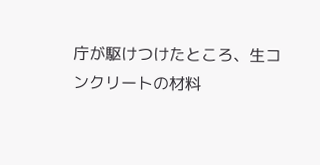庁が駆けつけたところ、生コンクリートの材料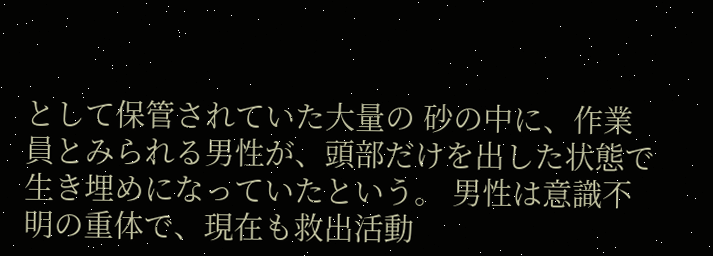として保管されていた大量の 砂の中に、作業員とみられる男性が、頭部だけを出した状態で生き埋めになっていたという。 男性は意識不明の重体で、現在も救出活動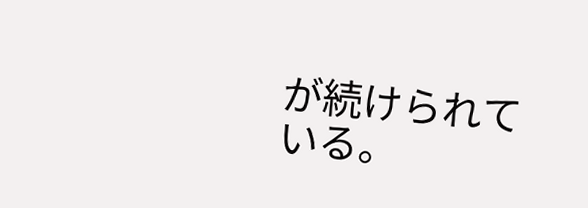が続けられている。